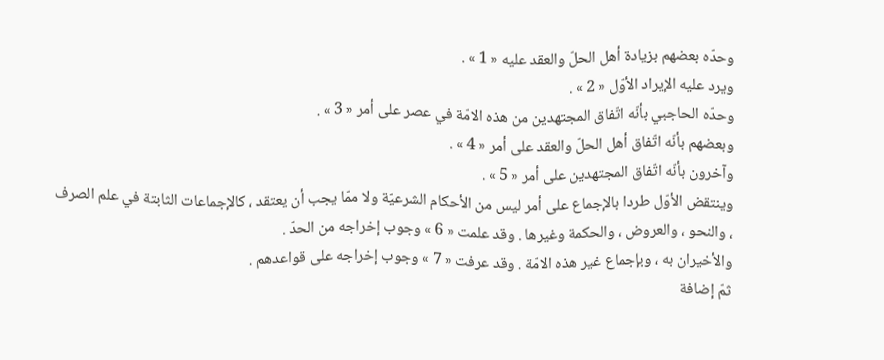وحدّه بعضهم بزيادة أهل الحلّ والعقد عليه « 1 » .
ويرد عليه الإيراد الأوّل « 2 » .
وحدّه الحاجبي بأنّه اتّفاق المجتهدين من هذه الامّة في عصر على أمر « 3 » .
وبعضهم بأنّه اتّفاق أهل الحلّ والعقد على أمر « 4 » .
وآخرون بأنّه اتّفاق المجتهدين على أمر « 5 » .
وينتقض الأوّل طردا بالإجماع على أمر ليس من الأحكام الشرعيّة ولا ممّا يجب أن يعتقد ، كالإجماعات الثابتة في علم الصرف ، والنحو ، والعروض ، والحكمة وغيرها . وقد علمت « 6 » وجوب إخراجه من الحدّ .
والأخيران به ، وبإجماع غير هذه الامّة . وقد عرفت « 7 » وجوب إخراجه على قواعدهم .
ثمّ إضافة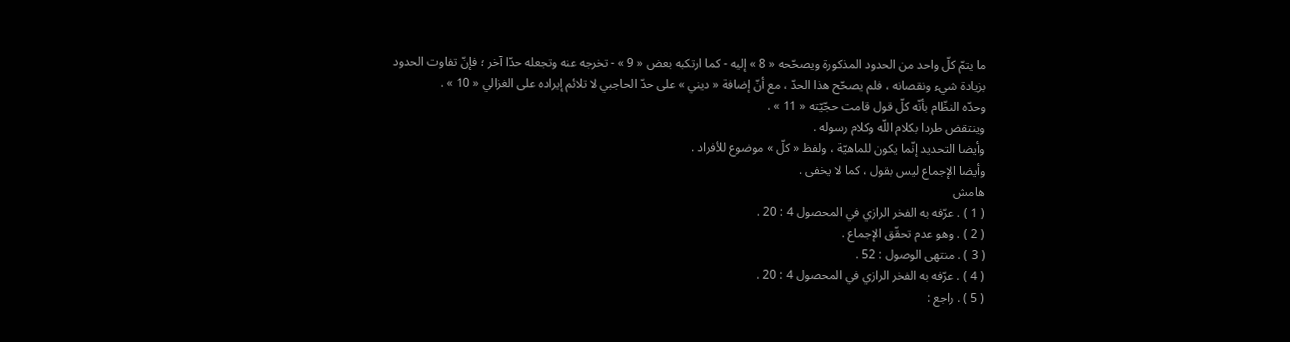ما يتمّ كلّ واحد من الحدود المذكورة ويصحّحه « 8 » إليه - كما ارتكبه بعض « 9 » - تخرجه عنه وتجعله حدّا آخر ؛ فإنّ تفاوت الحدود بزيادة شيء ونقصانه ، فلم يصحّح هذا الحدّ ، مع أنّ إضافة « ديني » على حدّ الحاجبي لا تلائم إيراده على الغزالي « 10 » .
وحدّه النظّام بأنّه كلّ قول قامت حجّيّته « 11 » .
وينتقض طردا بكلام اللّه وكلام رسوله .
وأيضا التحديد إنّما يكون للماهيّة ، ولفظ « كلّ » موضوع للأفراد .
وأيضا الإجماع ليس بقول ، كما لا يخفى .
هامش
( 1 ) . عرّفه به الفخر الرازي في المحصول 4 : 20 .
( 2 ) . وهو عدم تحقّق الإجماع .
( 3 ) . منتهى الوصول : 52 .
( 4 ) . عرّفه به الفخر الرازي في المحصول 4 : 20 .
( 5 ) . راجع :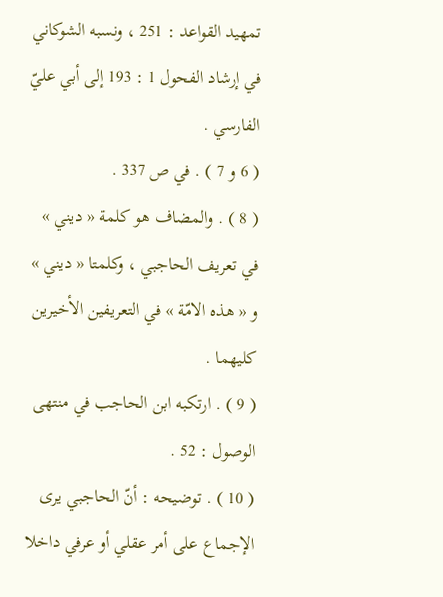تمهيد القواعد : 251 ، ونسبه الشوكاني في إرشاد الفحول 1 : 193 إلى أبي عليّ الفارسي .
( 6 و 7 ) . في ص 337 .
( 8 ) . والمضاف هو كلمة « ديني » في تعريف الحاجبي ، وكلمتا « ديني » و « هذه الامّة » في التعريفين الأخيرين كليهما .
( 9 ) . ارتكبه ابن الحاجب في منتهى الوصول : 52 .
( 10 ) . توضيحه : أنّ الحاجبي يرى الإجماع على أمر عقلي أو عرفي داخلا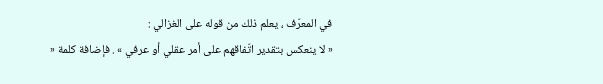في المعرّف ، يعلم ذلك من قوله على الغزالي :
« لا ينعكس بتقدير اتّفاقهم على أمر عقلي أو عرفي » . فإضافة كلمة «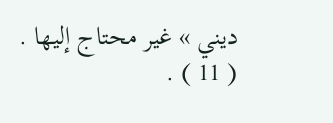ديني » غير محتاج إليها .
( 11 ) .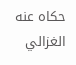حكاه عنه الغزالي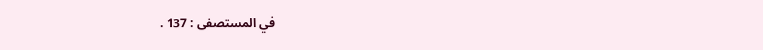في المستصفى : 137 .